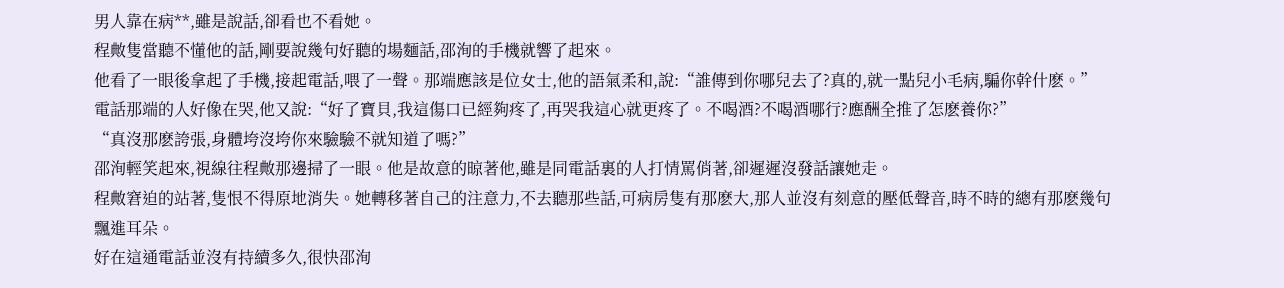男人靠在病**,雖是說話,卻看也不看她。
程敟隻當聽不懂他的話,剛要說幾句好聽的場麵話,邵洵的手機就響了起來。
他看了一眼後拿起了手機,接起電話,喂了一聲。那端應該是位女士,他的語氣柔和,說:“誰傳到你哪兒去了?真的,就一點兒小毛病,騙你幹什麽。”
電話那端的人好像在哭,他又說:“好了寶貝,我這傷口已經夠疼了,再哭我這心就更疼了。不喝酒?不喝酒哪行?應酬全推了怎麽養你?”
“真沒那麽誇張,身體垮沒垮你來驗驗不就知道了嗎?”
邵洵輕笑起來,視線往程敟那邊掃了一眼。他是故意的晾著他,雖是同電話裏的人打情罵俏著,卻遲遲沒發話讓她走。
程敟窘迫的站著,隻恨不得原地消失。她轉移著自己的注意力,不去聽那些話,可病房隻有那麽大,那人並沒有刻意的壓低聲音,時不時的總有那麽幾句飄進耳朵。
好在這通電話並沒有持續多久,很快邵洵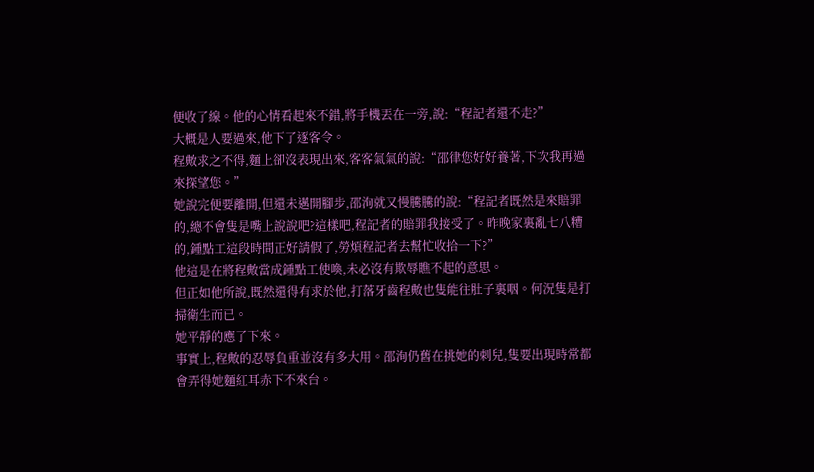便收了線。他的心情看起來不錯,將手機丟在一旁,說:“程記者還不走?”
大概是人要過來,他下了逐客令。
程敟求之不得,麵上卻沒表現出來,客客氣氣的說:“邵律您好好養著,下次我再過來探望您。”
她說完便要離開,但還未邁開腳步,邵洵就又慢騰騰的說:“程記者既然是來賠罪的,總不會隻是嘴上說說吧?這樣吧,程記者的賠罪我接受了。昨晚家裏亂七八糟的,鍾點工這段時間正好請假了,勞煩程記者去幫忙收拾一下?”
他這是在將程敟當成鍾點工使喚,未必沒有欺辱瞧不起的意思。
但正如他所說,既然還得有求於他,打落牙齒程敟也隻能往肚子裏咽。何況隻是打掃衛生而已。
她平靜的應了下來。
事實上,程敟的忍辱負重並沒有多大用。邵洵仍舊在挑她的刺兒,隻要出現時常都會弄得她麵紅耳赤下不來台。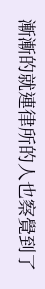漸漸的就連律所的人也察覺到了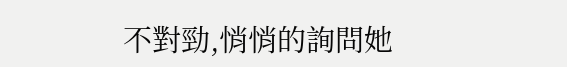不對勁,悄悄的詢問她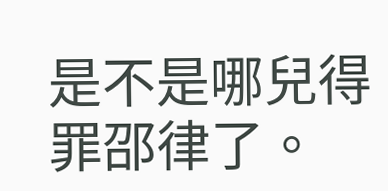是不是哪兒得罪邵律了。